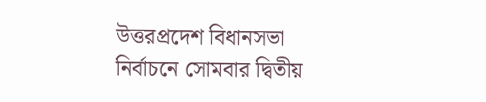উত্তরপ্রদেশ বিধানসভা নির্বাচনে সোমবার দ্বিতীয়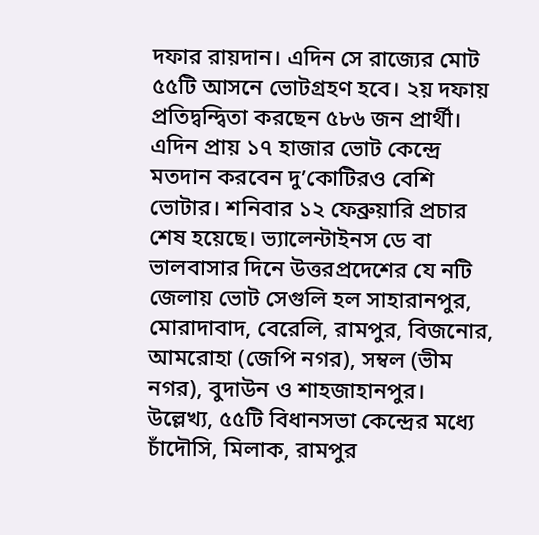দফার রায়দান। এদিন সে রাজ্যের মোট ৫৫টি আসনে ভোটগ্রহণ হবে। ২য় দফায় প্রতিদ্বন্দ্বিতা করছেন ৫৮৬ জন প্রার্থী। এদিন প্রায় ১৭ হাজার ভোট কেন্দ্রে মতদান করবেন দু’কোটিরও বেশি ভোটার। শনিবার ১২ ফেব্রুয়ারি প্রচার শেষ হয়েছে। ভ্যালেন্টাইনস ডে বা ভালবাসার দিনে উত্তরপ্রদেশের যে নটি জেলায় ভোট সেগুলি হল সাহারানপুর, মোরাদাবাদ, বেরেলি, রামপুর, বিজনোর, আমরোহা (জেপি নগর), সম্বল (ভীম নগর), বুদাউন ও শাহজাহানপুর। উল্লেখ্য, ৫৫টি বিধানসভা কেন্দ্রের মধ্যে চাঁদৌসি, মিলাক, রামপুর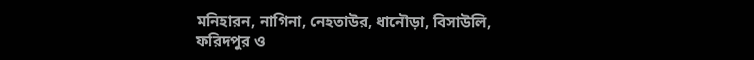মনিহারন, নাগিনা, নেহতাউর, ধানৌড়া, বিসাউলি, ফরিদপুর ও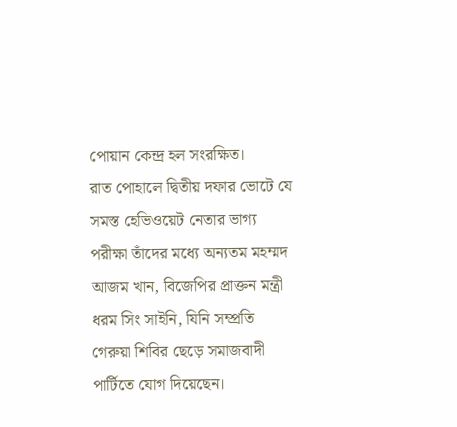পোয়ান কেন্দ্র হল সংরক্ষিত।
রাত পোহালে দ্বিতীয় দফার ভোটে যে সমস্ত হেভিওয়েট নেতার ভাগ্য পরীক্ষা তাঁদের মধ্যে অন্যতম মহম্মদ আজম খান, বিজেপির প্রাক্তন মন্ত্রী ধরম সিং সাইনি, যিনি সম্প্রতি গেরুয়া শিবির ছেড়ে সমাজবাদী পার্টিতে যোগ দিয়েছেন।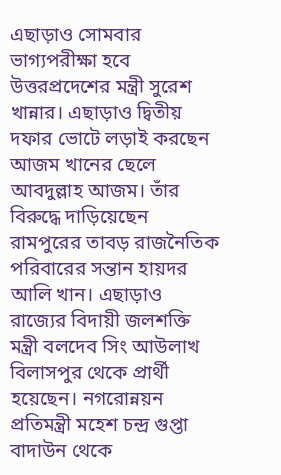এছাড়াও সোমবার ভাগ্যপরীক্ষা হবে উত্তরপ্রদেশের মন্ত্রী সুরেশ খান্নার। এছাড়াও দ্বিতীয় দফার ভোটে লড়াই করছেন আজম খানের ছেলে আবদুল্লাহ আজম। তাঁর বিরুদ্ধে দাড়িয়েছেন রামপুরের তাবড় রাজনৈতিক পরিবারের সন্তান হায়দর আলি খান। এছাড়াও রাজ্যের বিদায়ী জলশক্তি মন্ত্রী বলদেব সিং আউলাখ বিলাসপুর থেকে প্রার্থী হয়েছেন। নগরোন্নয়ন প্রতিমন্ত্রী মহেশ চন্দ্র গুপ্তা বাদাউন থেকে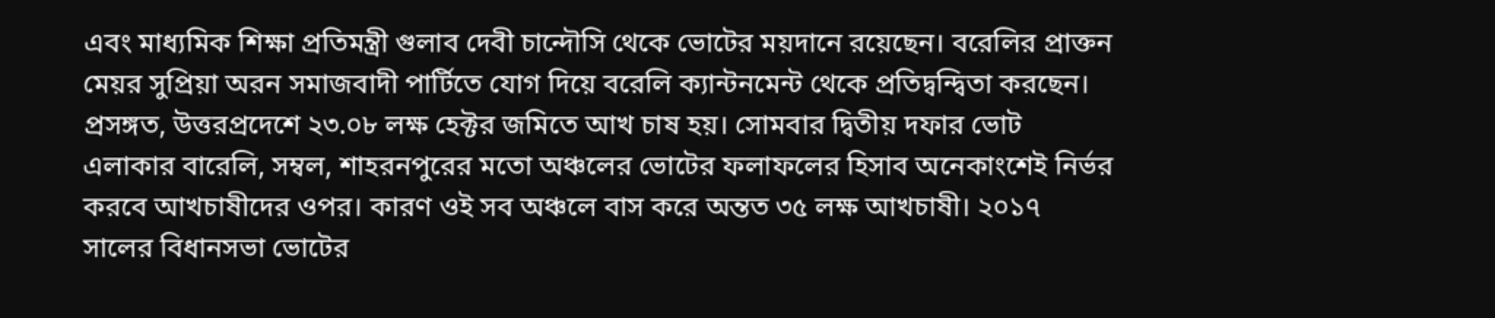এবং মাধ্যমিক শিক্ষা প্রতিমন্ত্রী গুলাব দেবী চান্দৌসি থেকে ভোটের ময়দানে রয়েছেন। বরেলির প্রাক্তন মেয়র সুপ্রিয়া অরন সমাজবাদী পার্টিতে যোগ দিয়ে বরেলি ক্যান্টনমেন্ট থেকে প্রতিদ্বন্দ্বিতা করছেন।
প্রসঙ্গত, উত্তরপ্রদেশে ২৩.০৮ লক্ষ হেক্টর জমিতে আখ চাষ হয়। সোমবার দ্বিতীয় দফার ভোট এলাকার বারেলি, সম্বল, শাহরনপুরের মতো অঞ্চলের ভোটের ফলাফলের হিসাব অনেকাংশেই নির্ভর করবে আখচাষীদের ওপর। কারণ ওই সব অঞ্চলে বাস করে অন্তত ৩৫ লক্ষ আখচাষী। ২০১৭ সালের বিধানসভা ভোটের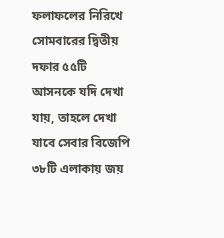ফলাফলের নিরিখে সোমবারের দ্বিতীয় দফার ৫৫টি আসনকে যদি দেখা যায়, তাহলে দেখা যাবে সেবার বিজেপি ৩৮টি এলাকায় জয়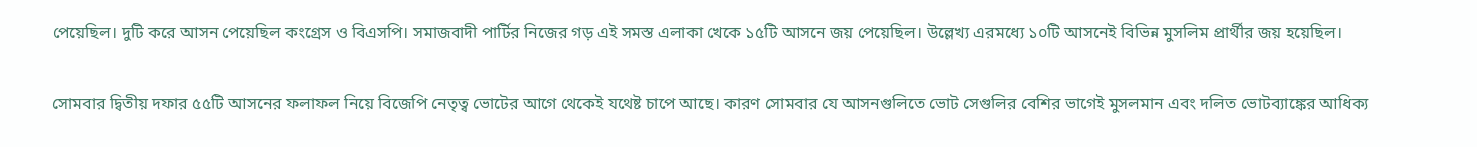পেয়েছিল। দুটি করে আসন পেয়েছিল কংগ্রেস ও বিএসপি। সমাজবাদী পার্টির নিজের গড় এই সমস্ত এলাকা খেকে ১৫টি আসনে জয় পেয়েছিল। উল্লেখ্য এরমধ্যে ১০টি আসনেই বিভিন্ন মুসলিম প্রার্থীর জয় হয়েছিল।

সোমবার দ্বিতীয় দফার ৫৫টি আসনের ফলাফল নিয়ে বিজেপি নেতৃত্ব ভোটের আগে থেকেই যথেষ্ট চাপে আছে। কারণ সোমবার যে আসনগুলিতে ভোট সেগুলির বেশির ভাগেই মুসলমান এবং দলিত ভোটব্যাঙ্কের আধিক্য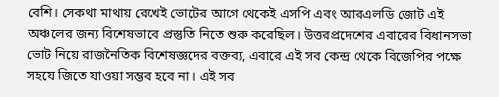বেশি। সেকথা মাথায় রেখেই ভোটের আগে থেকেই এসপি এবং আরএলডি জোট এই অঞ্চলের জন্য বিশেষভাবে প্রস্তুতি নিতে শুরু করেছিল। উত্তরপ্রদেশের এবারের বিধানসভা ভোট নিয়ে রাজনৈতিক বিশেষজ্ঞদের বক্তব্য, এবারে এই সব কেন্দ্র থেকে বিজেপির পক্ষে সহযে জিতে যাওয়া সম্ভব হবে না। এই সব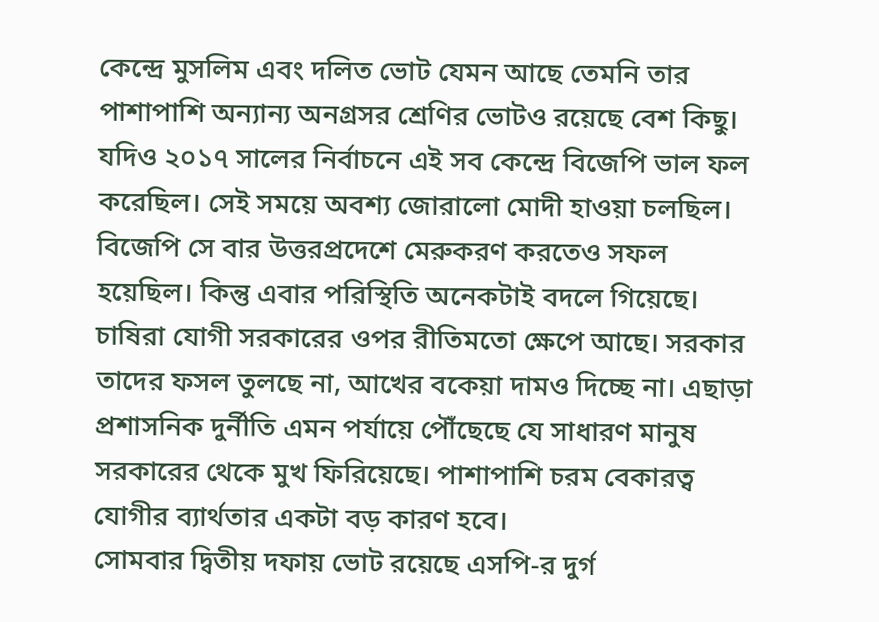কেন্দ্রে মুসলিম এবং দলিত ভোট যেমন আছে তেমনি তার পাশাপাশি অন্যান্য অনগ্রসর শ্রেণির ভোটও রয়েছে বেশ কিছু। যদিও ২০১৭ সালের নির্বাচনে এই সব কেন্দ্রে বিজেপি ভাল ফল করেছিল। সেই সময়ে অবশ্য জোরালো মোদী হাওয়া চলছিল। বিজেপি সে বার উত্তরপ্রদেশে মেরুকরণ করতেও সফল হয়েছিল। কিন্তু এবার পরিস্থিতি অনেকটাই বদলে গিয়েছে। চাষিরা যোগী সরকারের ওপর রীতিমতো ক্ষেপে আছে। সরকার তাদের ফসল তুলছে না, আখের বকেয়া দামও দিচ্ছে না। এছাড়া প্রশাসনিক দুর্নীতি এমন পর্যায়ে পৌঁছেছে যে সাধারণ মানুষ সরকারের থেকে মুখ ফিরিয়েছে। পাশাপাশি চরম বেকারত্ব যোগীর ব্যার্থতার একটা বড় কারণ হবে।
সোমবার দ্বিতীয় দফায় ভোট রয়েছে এসপি-র দুর্গ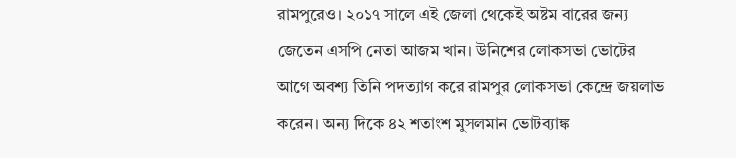রামপুরেও। ২০১৭ সালে এই জেলা থেকেই অষ্টম বারের জন্য জেতেন এসপি নেতা আজম খান। উনিশের লোকসভা ভোটের আগে অবশ্য তিনি পদত্যাগ করে রামপুর লোকসভা কেন্দ্রে জয়লাভ করেন। অন্য দিকে ৪২ শতাংশ মুসলমান ভোটব্যাঙ্ক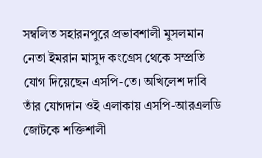সম্বলিত সহারনপুরে প্রভাবশালী মুসলমান নেতা ইমরান মাসুদ কংগ্রেস থেকে সম্প্রতি যোগ দিয়েছেন এসপি-তে। অখিলেশ দাবি তাঁর যোগদান ওই এলাকায় এসপি-আরএলডি জোটকে শক্তিশালী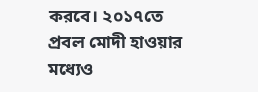করবে। ২০১৭তে প্রবল মোদী হাওয়ার মধ্যেও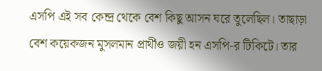এসপি এই সব কেন্দ্র থেকে বেশ কিছু আসন ঘরে তুলেছিল। তাছাড়া বেশ কয়েকজন মুসলমান প্রার্থীও জয়ী হন এসপি-র টিকিটে। তার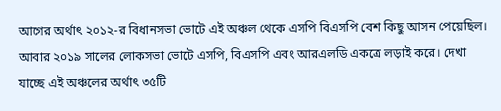আগের অর্থাৎ ২০১২-র বিধানসভা ভোটে এই অঞ্চল থেকে এসপি বিএসপি বেশ কিছু আসন পেয়েছিল। আবার ২০১৯ সালের লোকসভা ভোটে এসপি, বিএসপি এবং আরএলডি একত্রে লড়াই করে। দেখা যাচ্ছে এই অঞ্চলের অর্থাৎ ৩৫টি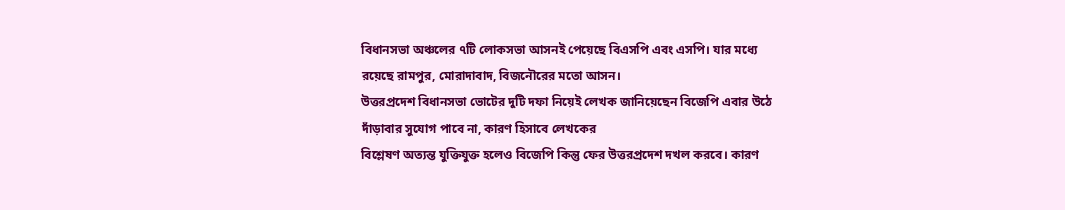বিধানসভা অঞ্চলের ৭টি লোকসভা আসনই পেয়েছে বিএসপি এবং এসপি। যার মধ্যে রয়েছে রামপুর, মোরাদাবাদ, বিজনৌরের মতো আসন।
উত্তরপ্রদেশ বিধানসভা ভোটের দুটি দফা নিয়েই লেখক জানিয়েছেন বিজেপি এবার উঠে দাঁড়াবার সুযোগ পাবে না, কারণ হিসাবে লেখকের
বিশ্লেষণ অত্যন্ত যুক্তিযুক্ত হলেও বিজেপি কিন্তু ফের উত্তরপ্রদেশ দখল করবে। কারণ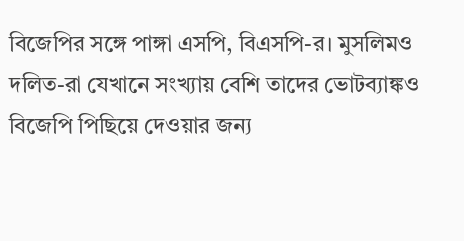বিজেপির সঙ্গে পাঙ্গা এসপি, বিএসপি-র। মুসলিমও
দলিত-রা যেখানে সংখ্যায় বেশি তাদের ভোটব্যাঙ্কও বিজেপি পিছিয়ে দেওয়ার জন্য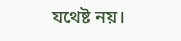যথেষ্ট নয়।